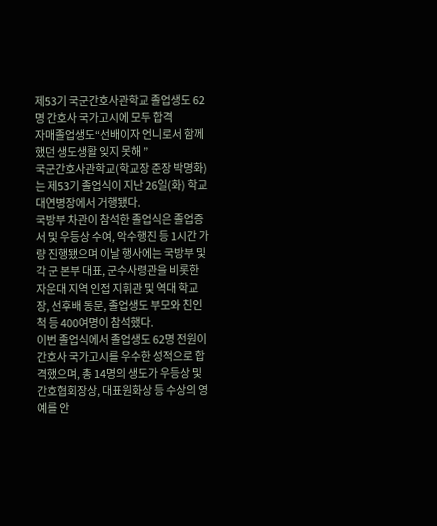제53기 국군간호사관학교 졸업생도 62명 간호사 국가고시에 모두 합격
자매졸업생도“선배이자 언니로서 함께 했던 생도생활 잊지 못해 ”
국군간호사관학교(학교장 준장 박명화)는 제53기 졸업식이 지난 26일(화) 학교 대연병장에서 거행됐다.
국방부 차관이 참석한 졸업식은 졸업증서 및 우등상 수여, 악수행진 등 1시간 가량 진행됐으며 이날 행사에는 국방부 및 각 군 본부 대표, 군수사령관을 비롯한 자운대 지역 인접 지휘관 및 역대 학교장, 선후배 동문, 졸업생도 부모와 친인척 등 400여명이 참석했다.
이번 졸업식에서 졸업생도 62명 전원이 간호사 국가고시를 우수한 성적으로 합격했으며, 총 14명의 생도가 우등상 및 간호협회장상, 대표원화상 등 수상의 영예를 안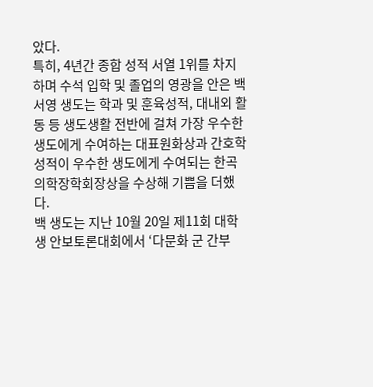았다.
특히, 4년간 종합 성적 서열 1위를 차지하며 수석 입학 및 졸업의 영광을 안은 백서영 생도는 학과 및 훈육성적, 대내외 활동 등 생도생활 전반에 걸쳐 가장 우수한 생도에게 수여하는 대표원화상과 간호학성적이 우수한 생도에게 수여되는 한곡의학장학회장상을 수상해 기쁨을 더했다.
백 생도는 지난 10월 20일 제11회 대학생 안보토론대회에서 ‘다문화 군 간부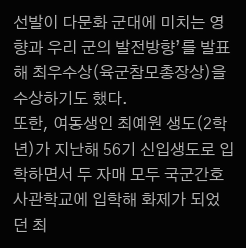선발이 다문화 군대에 미치는 영향과 우리 군의 발전방향’를 발표해 최우수상(육군참모총장상)을 수상하기도 했다.
또한, 여동생인 최예원 생도(2학년)가 지난해 56기 신입생도로 입학하면서 두 자매 모두 국군간호사관학교에 입학해 화제가 되었던 최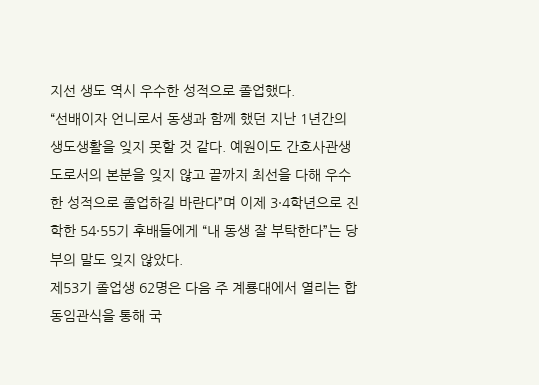지선 생도 역시 우수한 성적으로 졸업했다.
“선배이자 언니로서 동생과 함께 했던 지난 1년간의 생도생활을 잊지 못할 것 같다. 예원이도 간호사관생도로서의 본분을 잊지 않고 끝까지 최선을 다해 우수한 성적으로 졸업하길 바란다”며 이제 3·4학년으로 진학한 54·55기 후배들에게 “내 동생 잘 부탁한다”는 당부의 말도 잊지 않았다.
제53기 졸업생 62명은 다음 주 계룡대에서 열리는 합동임관식을 통해 국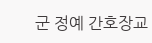군 정예 간호장교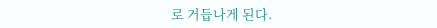로 거듭나게 된다.